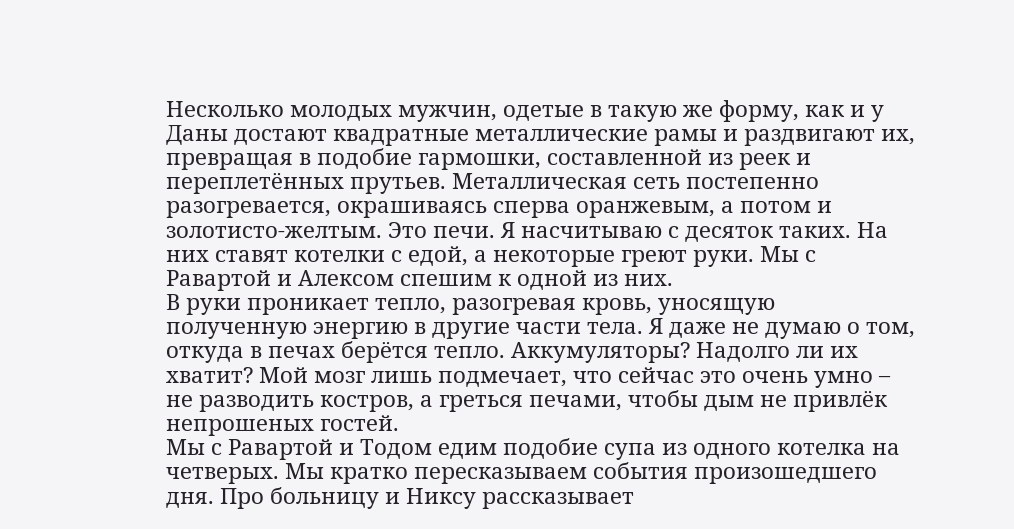Несколько молодых мужчин, одетые в такую же форму, как и у Даны достают квадратные металлические рамы и раздвигают их, превращая в подобие гармошки, составленной из реек и переплетённых прутьев. Металлическая сеть постепенно разогревается, окрашиваясь сперва оранжевым, а потом и золотисто-желтым. Это печи. Я насчитываю с десяток таких. На них ставят котелки с едой, а некоторые греют руки. Мы с Равартой и Алексом спешим к одной из них.
В руки проникает тепло, разогревая кровь, уносящую полученную энергию в другие части тела. Я даже не думаю о том, откуда в печах берётся тепло. Аккумуляторы? Надолго ли их хватит? Мой мозг лишь подмечает, что сейчас это очень умно – не разводить костров, а греться печами, чтобы дым не привлёк непрошеных гостей.
Мы с Равартой и Тодом едим подобие супа из одного котелка на четверых. Мы кратко пересказываем события произошедшего дня. Про больницу и Никсу рассказывает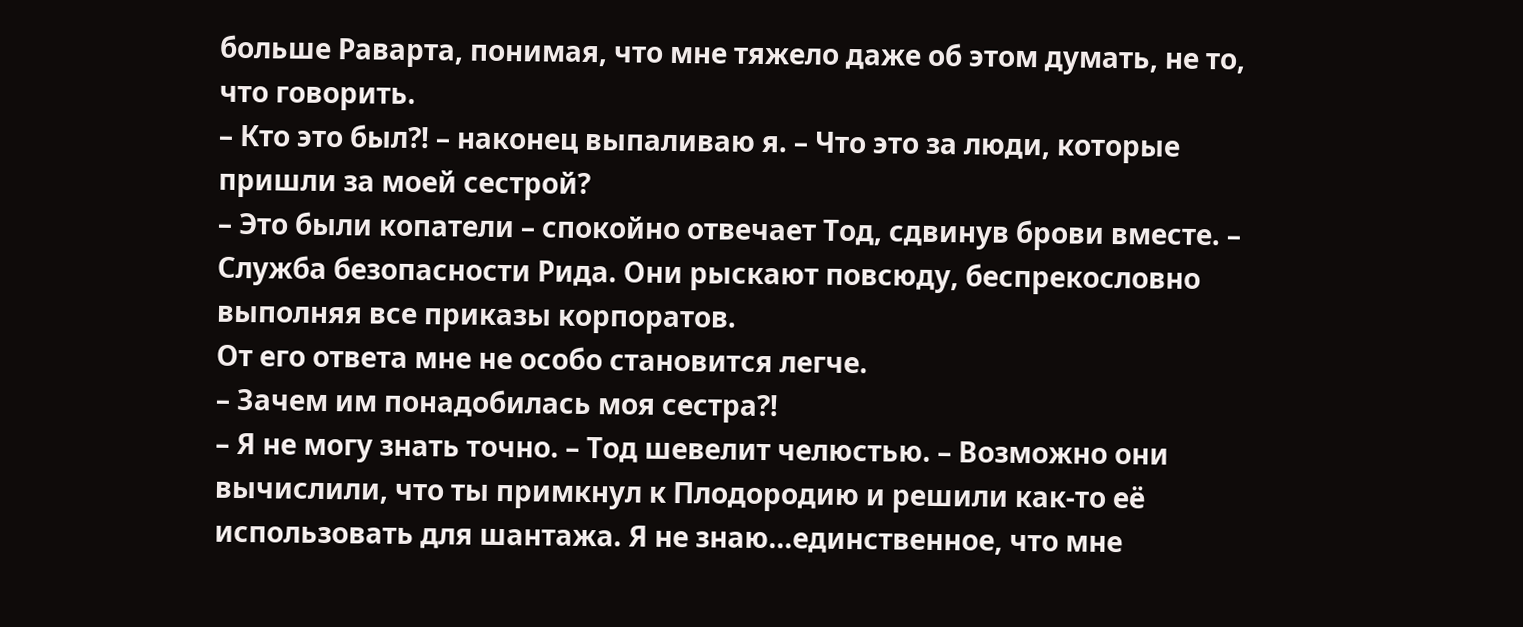больше Раварта, понимая, что мне тяжело даже об этом думать, не то, что говорить.
– Кто это был?! – наконец выпаливаю я. – Что это за люди, которые пришли за моей сестрой?
– Это были копатели – спокойно отвечает Тод, сдвинув брови вместе. – Служба безопасности Рида. Они рыскают повсюду, беспрекословно выполняя все приказы корпоратов.
От его ответа мне не особо становится легче.
– Зачем им понадобилась моя сестра?!
– Я не могу знать точно. – Тод шевелит челюстью. – Возможно они вычислили, что ты примкнул к Плодородию и решили как-то её использовать для шантажа. Я не знаю…единственное, что мне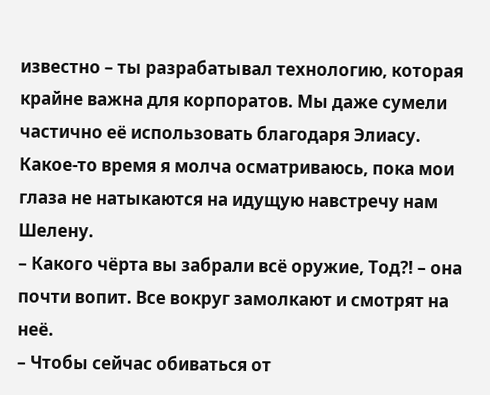известно – ты разрабатывал технологию, которая крайне важна для корпоратов. Мы даже сумели частично её использовать благодаря Элиасу.
Какое-то время я молча осматриваюсь, пока мои глаза не натыкаются на идущую навстречу нам Шелену.
– Какого чёрта вы забрали всё оружие, Тод?! – она почти вопит. Все вокруг замолкают и смотрят на неё.
– Чтобы сейчас обиваться от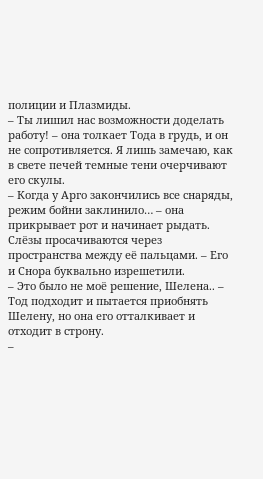полиции и Плазмиды.
– Ты лишил нас возможности доделать работу! – она толкает Тода в грудь, и он не сопротивляется. Я лишь замечаю, как в свете печей темные тени очерчивают его скулы.
– Когда у Арго закончились все снаряды, режим бойни заклинило… – она прикрывает рот и начинает рыдать. Слёзы просачиваются через пространства между её пальцами. – Его и Снора буквально изрешетили.
– Это было не моё решение, Шелена.. – Тод подходит и пытается приобнять Шелену, но она его отталкивает и отходит в строну.
–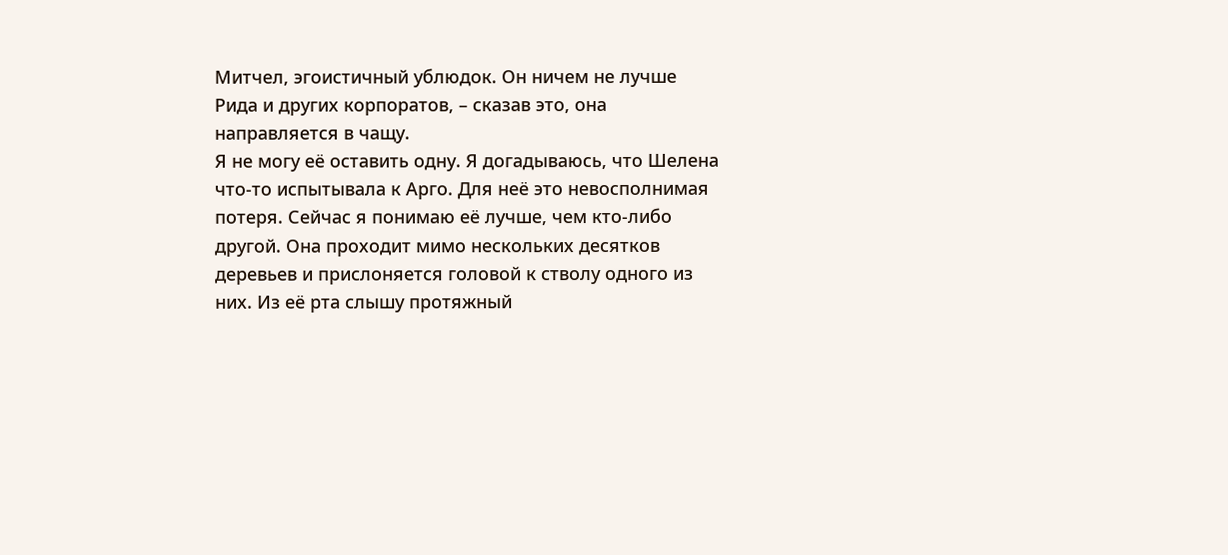Митчел, эгоистичный ублюдок. Он ничем не лучше Рида и других корпоратов, – сказав это, она направляется в чащу.
Я не могу её оставить одну. Я догадываюсь, что Шелена что-то испытывала к Арго. Для неё это невосполнимая потеря. Сейчас я понимаю её лучше, чем кто-либо другой. Она проходит мимо нескольких десятков деревьев и прислоняется головой к стволу одного из них. Из её рта слышу протяжный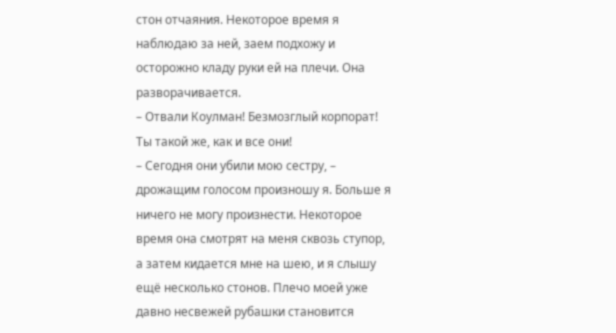стон отчаяния. Некоторое время я наблюдаю за ней, заем подхожу и осторожно кладу руки ей на плечи. Она разворачивается.
– Отвали Коулман! Безмозглый корпорат! Ты такой же, как и все они!
– Сегодня они убили мою сестру, – дрожащим голосом произношу я. Больше я ничего не могу произнести. Некоторое время она смотрят на меня сквозь ступор, а затем кидается мне на шею, и я слышу ещё несколько стонов. Плечо моей уже давно несвежей рубашки становится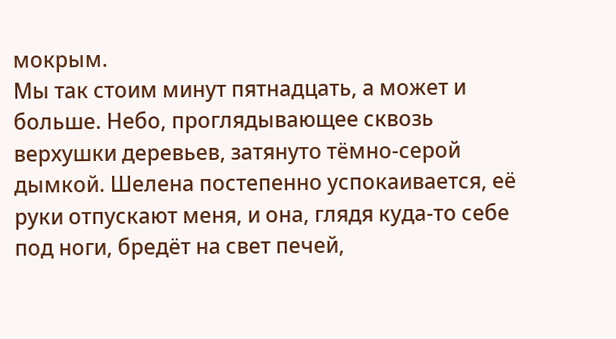мокрым.
Мы так стоим минут пятнадцать, а может и больше. Небо, проглядывающее сквозь верхушки деревьев, затянуто тёмно-серой дымкой. Шелена постепенно успокаивается, её руки отпускают меня, и она, глядя куда-то себе под ноги, бредёт на свет печей,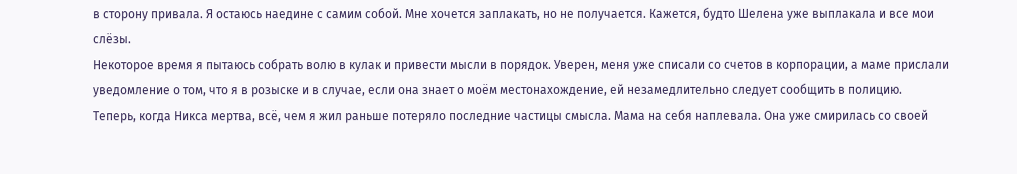в сторону привала. Я остаюсь наедине с самим собой. Мне хочется заплакать, но не получается. Кажется, будто Шелена уже выплакала и все мои слёзы.
Некоторое время я пытаюсь собрать волю в кулак и привести мысли в порядок. Уверен, меня уже списали со счетов в корпорации, а маме прислали уведомление о том, что я в розыске и в случае, если она знает о моём местонахождение, ей незамедлительно следует сообщить в полицию.
Теперь, когда Никса мертва, всё, чем я жил раньше потеряло последние частицы смысла. Мама на себя наплевала. Она уже смирилась со своей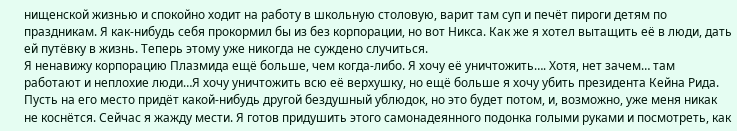нищенской жизнью и спокойно ходит на работу в школьную столовую, варит там суп и печёт пироги детям по праздникам. Я как-нибудь себя прокормил бы из без корпорации, но вот Никса. Как же я хотел вытащить её в люди, дать ей путёвку в жизнь. Теперь этому уже никогда не суждено случиться.
Я ненавижу корпорацию Плазмида ещё больше, чем когда-либо. Я хочу её уничтожить…. Хотя, нет зачем… там работают и неплохие люди…Я хочу уничтожить всю её верхушку, но ещё больше я хочу убить президента Кейна Рида. Пусть на его место придёт какой-нибудь другой бездушный ублюдок, но это будет потом, и, возможно, уже меня никак не коснётся. Сейчас я жажду мести. Я готов придушить этого самонадеянного подонка голыми руками и посмотреть, как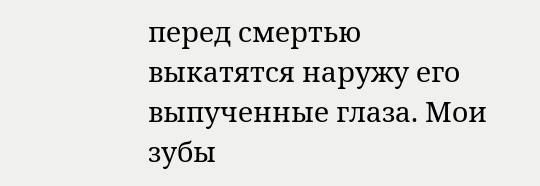перед смертью выкатятся наружу его выпученные глаза. Мои зубы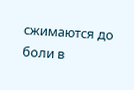сжимаются до боли в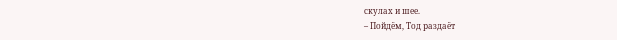скулах и шее.
– Пойдём, Тод раздаёт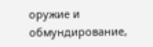оружие и обмундирование,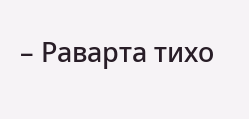– Раварта тихо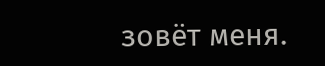зовёт меня.